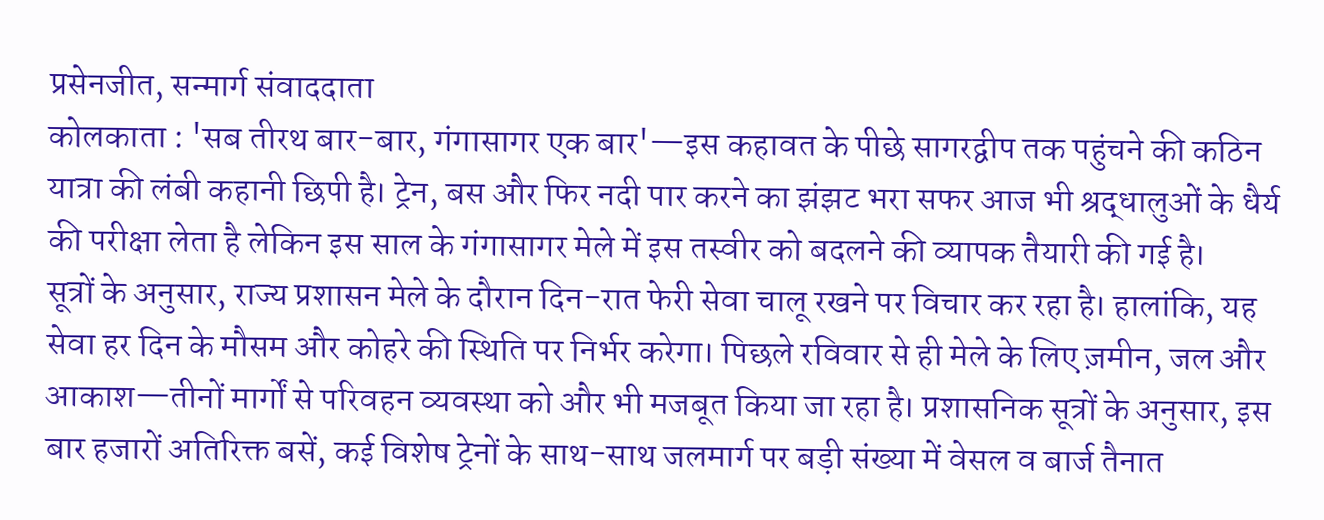प्रसेनजीत, सन्मार्ग संवाददाता
कोलकाता : 'सब तीरथ बार-बार, गंगासागर एक बार'—इस कहावत के पीछे सागरद्वीप तक पहुंचने की कठिन यात्रा की लंबी कहानी छिपी है। ट्रेन, बस और फिर नदी पार करने का झंझट भरा सफर आज भी श्रद्धालुओं के धैर्य की परीक्षा लेता है लेकिन इस साल के गंगासागर मेले में इस तस्वीर को बदलने की व्यापक तैयारी की गई है।
सूत्रों के अनुसार, राज्य प्रशासन मेले के दौरान दिन-रात फेरी सेवा चालू रखने पर विचार कर रहा है। हालांकि, यह सेवा हर दिन के मौसम और कोहरे की स्थिति पर निर्भर करेगा। पिछले रविवार से ही मेले के लिए ज़मीन, जल और आकाश—तीनों मार्गों से परिवहन व्यवस्था को और भी मजबूत किया जा रहा है। प्रशासनिक सूत्रों के अनुसार, इस बार हजारों अतिरिक्त बसें, कई विशेष ट्रेनों के साथ-साथ जलमार्ग पर बड़ी संख्या में वेसल व बार्ज तैनात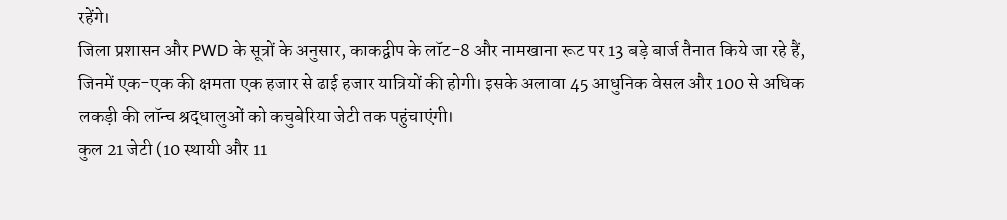रहेंगे।
जिला प्रशासन और PWD के सूत्रों के अनुसार, काकद्वीप के लॉट-8 और नामखाना रूट पर 13 बड़े बार्ज तैनात किये जा रहे हैं, जिनमें एक-एक की क्षमता एक हजार से ढाई हजार यात्रियों की होगी। इसके अलावा 45 आधुनिक वेसल और 100 से अधिक लकड़ी की लॉन्च श्रद्धालुओं को कचुबेरिया जेटी तक पहुंचाएंगी।
कुल 21 जेटी (10 स्थायी और 11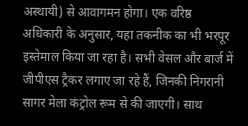अस्थायी) से आवागमन होगा। एक वरिष्ठ अधिकारी के अनुसार, यहा तकनीक का भी भरपूर इस्तेमाल किया जा रहा है। सभी वेसल और बार्ज में जीपीएस ट्रैकर लगाए जा रहे हैं, जिनकी निगरानी सागर मेला कंट्रोल रूम से की जाएगी। साथ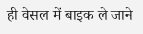ही वेसल में बाइक ले जाने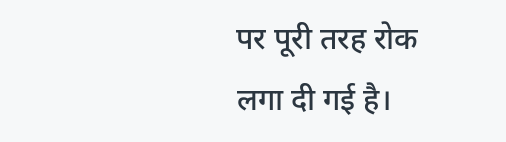पर पूरी तरह रोक लगा दी गई है।